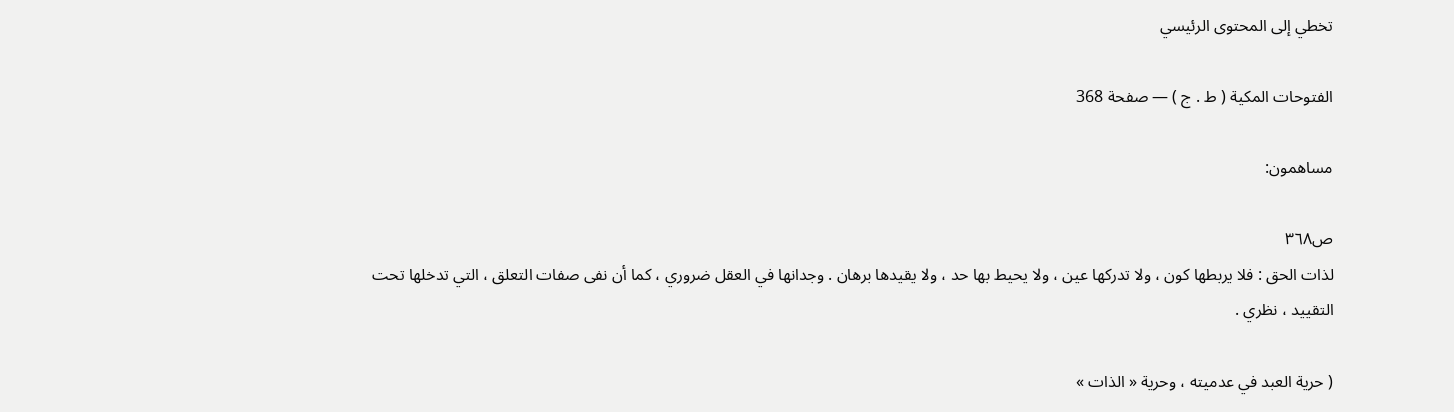تخطي إلى المحتوى الرئيسي

الفتوحات المكية ( ط . ج ) — صفحة 368

مساهمون:

ص٣٦٨
لذات الحق : فلا يربطها كون ، ولا تدركها عين ، ولا يحيط بها حد ، ولا يقيدها برهان . وجدانها في العقل ضروري ، كما أن نفى صفات التعلق ، التي تدخلها تحت التقييد ، نظري .

( حرية العبد في عدميته ، وحرية « الذات »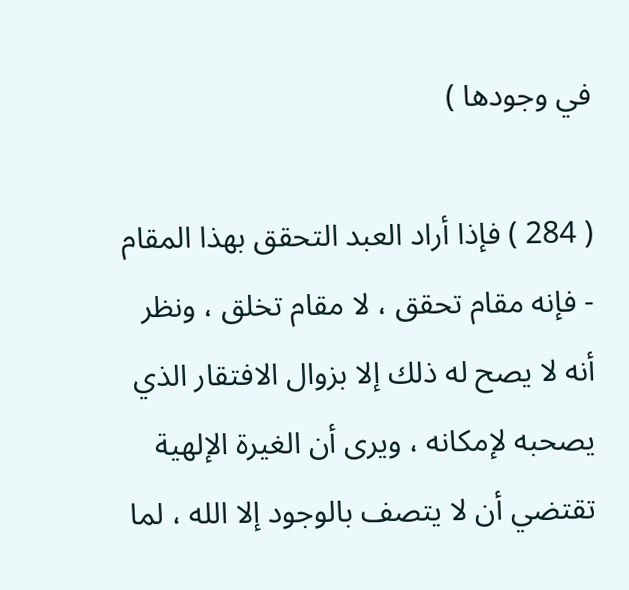في وجودها )

( 284 ) فإذا أراد العبد التحقق بهذا المقام - فإنه مقام تحقق ، لا مقام تخلق ، ونظر أنه لا يصح له ذلك إلا بزوال الافتقار الذي يصحبه لإمكانه ، ويرى أن الغيرة الإلهية تقتضي أن لا يتصف بالوجود إلا الله ، لما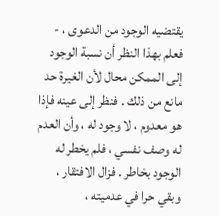يقتضيه الوجود من الدعوى ، - فعلم بهذا النظر أن نسبة الوجود إلى الممكن محال لأن الغيرة حد مانع من ذلك . فنظر إلى عينه فإذا هو معدوم ، لا وجود له ، وأن العدم له وصف نفسي ، فلم يخطر له الوجود بخاطر . فزال الافتقار ، وبقي حرا في عدميته ،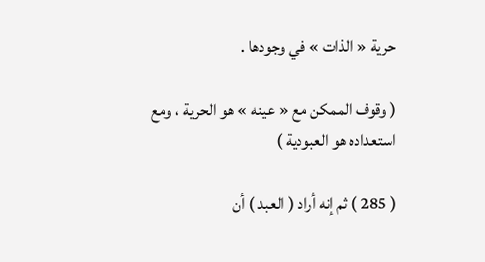حرية « الذات » في وجودها .

( وقوف الممكن مع « عينه » هو الحرية ، ومع استعداده هو العبودية )

( 285 ) ثم إنه أراد ( العبد ) أن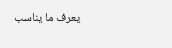يعرف ما يناسب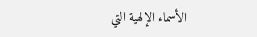الأسماء الإلهية التي